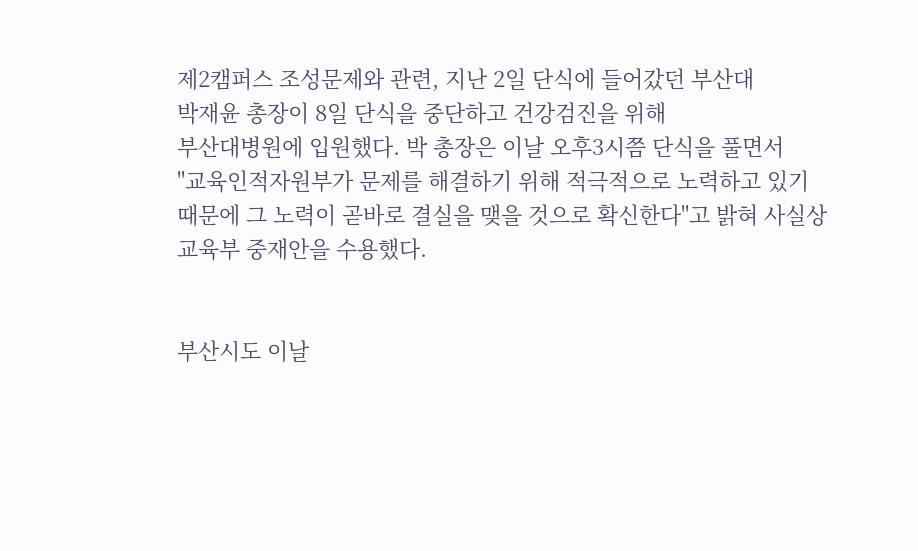제2캠퍼스 조성문제와 관련, 지난 2일 단식에 들어갔던 부산대
박재윤 총장이 8일 단식을 중단하고 건강검진을 위해
부산대병원에 입원했다. 박 총장은 이날 오후3시쯤 단식을 풀면서
"교육인적자원부가 문제를 해결하기 위해 적극적으로 노력하고 있기
때문에 그 노력이 곧바로 결실을 맺을 것으로 확신한다"고 밝혀 사실상
교육부 중재안을 수용했다.


부산시도 이날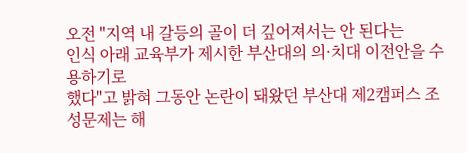오전 "지역 내 갈등의 골이 더 깊어져서는 안 된다는
인식 아래 교육부가 제시한 부산대의 의·치대 이전안을 수용하기로
했다"고 밝혀 그동안 논란이 돼왔던 부산대 제2캠퍼스 조성문제는 해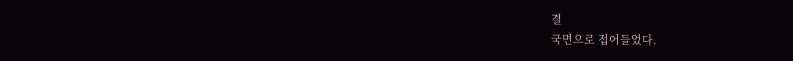결
국면으로 접어들었다.